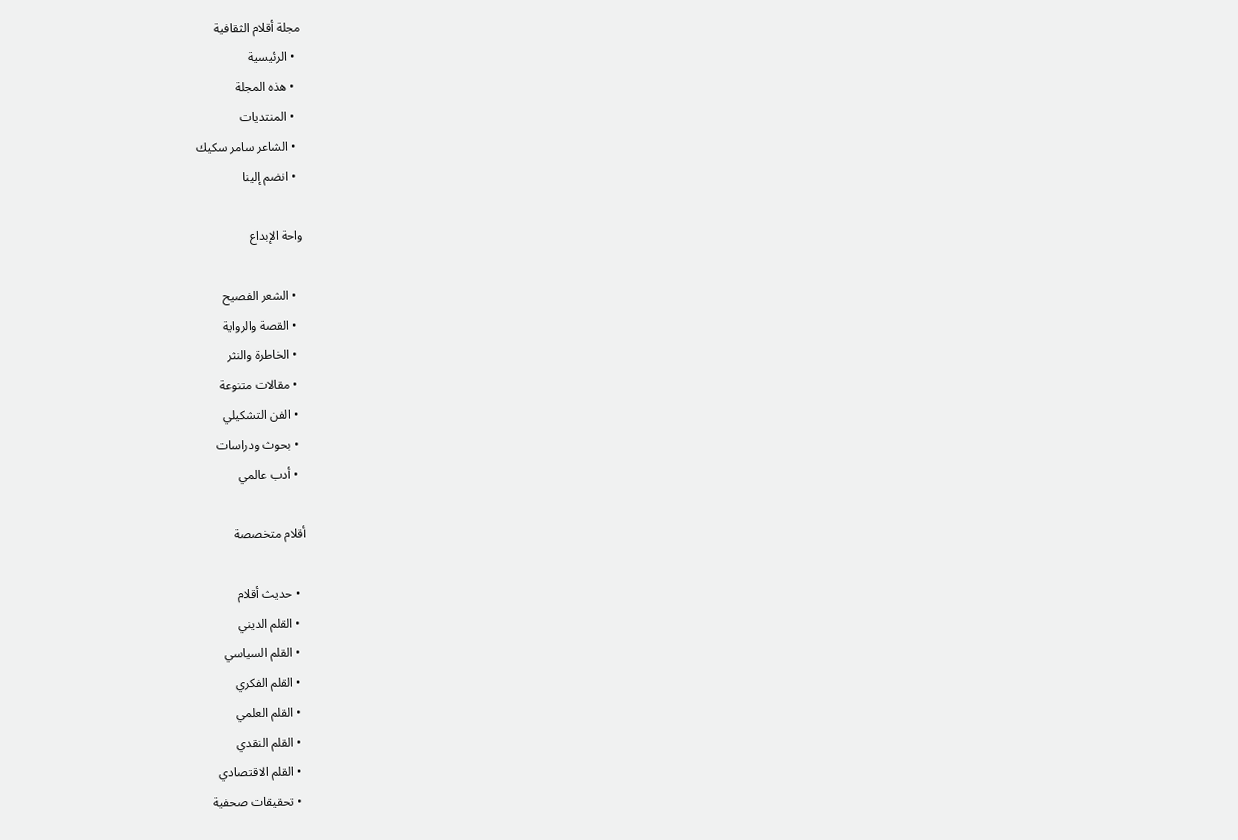مجلة أقلام الثقافية
  • الرئيسية
  • هذه المجلة
  • المنتديات
  • الشاعر سامر سكيك
  • انضم إلينا

واحة الإبداع

  • الشعر الفصيح
  • القصة والرواية
  • الخاطرة والنثر
  • مقالات متنوعة
  • الفن التشكيلي
  • بحوث ودراسات
  • أدب عالمي

أقلام متخصصة

  • حديث أقلام
  • القلم الديني
  • القلم السياسي
  • القلم الفكري
  • القلم العلمي
  • القلم النقدي
  • القلم الاقتصادي
  • تحقيقات صحفية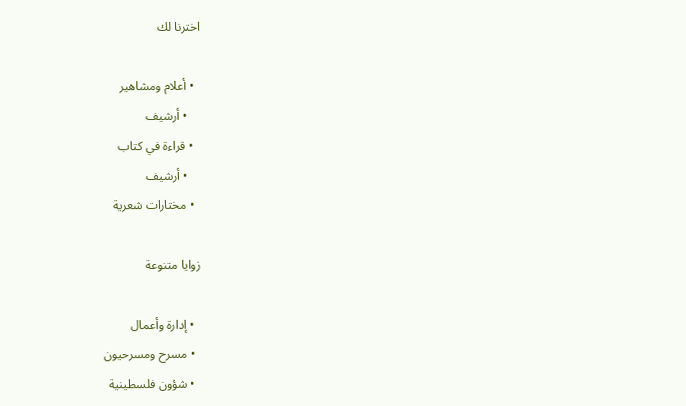اخترنا لك

  • أعلام ومشاهير
    • أرشيف
  • قراءة في كتاب
    • أرشيف
  • مختارات شعرية

زوايا متنوعة

  • إدارة وأعمال
  • مسرح ومسرحيون
  • شؤون فلسطينية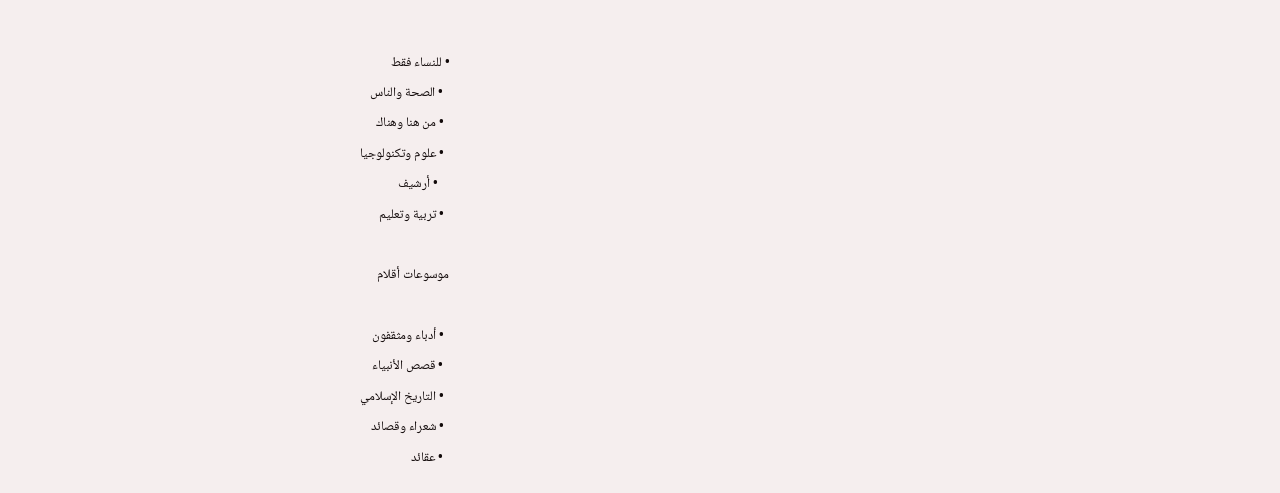• للنساء فقط
  • الصحة والناس
  • من هنا وهناك
  • علوم وتكنولوجيا
    • أرشيف
  • تربية وتعليم

موسوعات أقلام

  • أدباء ومثقفون
  • قصص الأنبياء
  • التاريخ الإسلامي
  • شعراء وقصائد
  • عقائد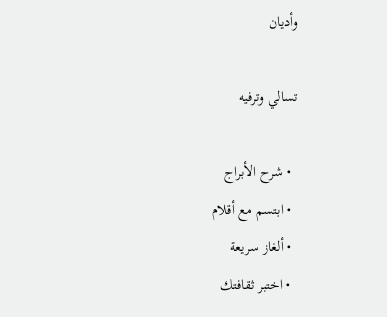وأديان

تسالي وترفيه

  • شرح الأبراج
  • ابتسم مع أقلام
  • ألغاز سريعة
  • اختبر ثقافتك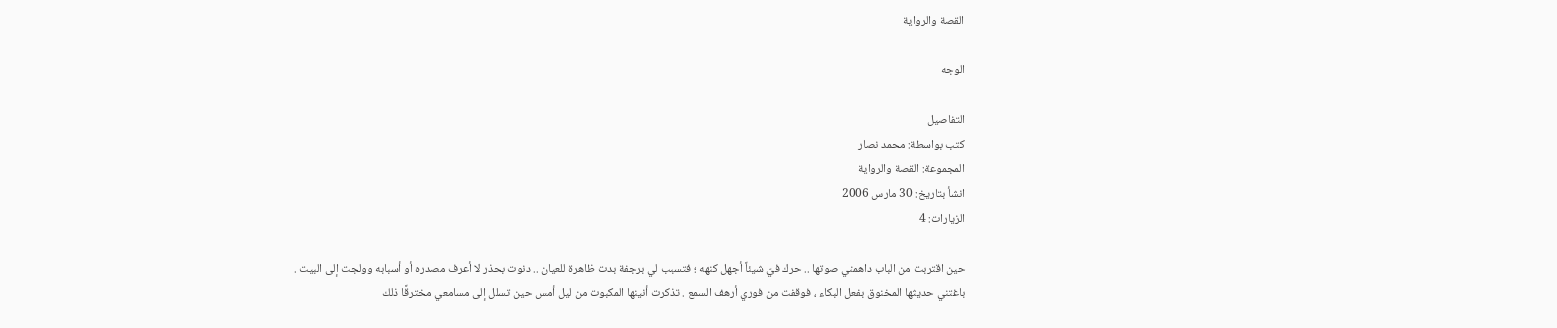القصة والرواية

الوجه

التفاصيل
كتب بواسطة: محمد نصار
المجموعة: القصة والرواية
انشأ بتاريخ: 30 مارس 2006
الزيارات: 4

حين اقتربت من الباب داهمني صوتها .. حرك فيّ شيئاً أجهل كنهه ؛ فتسبب لي برجفة بدت ظاهرة للعيان .. دنوت بحذر لا أعرف مصدره أو أسبابه وولجت إلى البيت . باغتني حديثها المخنوق بفعل البكاء ، فوقفت من فوري أرهف السمع . تذكرت أنينها المكبوت من ليل أمس حين تسلل إلى مسامعي مخترقًا ذلك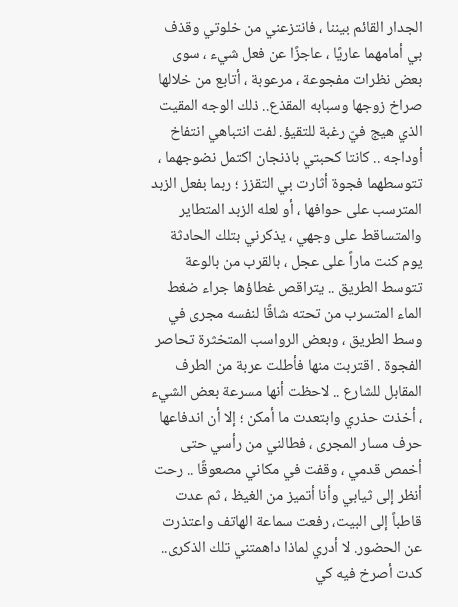الجدار القائم بيننا ، فانتزعني من خلوتي وقذف بي أمامهما عاريًا ، عاجزًا عن فعل شيء ، سوى بعض نظرات مفجوعة ، مرعوبة ، أتابع من خلالها صراخ زوجها وسبابه المقذع.. ذلك الوجه المقيت الذي هيج فيّ رغبة للتقيؤ. لفت انتباهي انتفاخ أوداجه .. كانتا كحبتي باذنجان اكتمل نضوجهما ، تتوسطهما فجوة أثارت بي التقزز ؛ ربما بفعل الزبد المترسب على حوافها ، أو لعله الزبد المتطاير والمتساقط على وجهي ، يذكرني بتلك الحادثة يوم كنت ماراً على عجل ، بالقرب من بالوعة تتوسط الطريق .. يتراقص غطاؤها جراء ضغط الماء المتسرب من تحته شاقًا لنفسه مجرى في وسط الطريق ، وبعض الرواسب المتخثرة تحاصر الفجوة . اقتربت منها فأطلت عربة من الطرف المقابل للشارع .. لاحظت أنها مسرعة بعض الشيء ، أخذت حذري وابتعدت ما أمكن ؛ إلا أن اندفاعها حرف مسار المجرى ، فطالني من رأسي حتى أخمص قدمي ، وقفت في مكاني مصعوقًا .. رحت أنظر إلى ثيابي وأنا أتميز من الغيظ ، ثم عدت قاطباً إلى البيت، رفعت سماعة الهاتف واعتذرت عن الحضور. لا أدري لماذا داهمتني تلك الذكرى.. كدت أصرخ فيه كي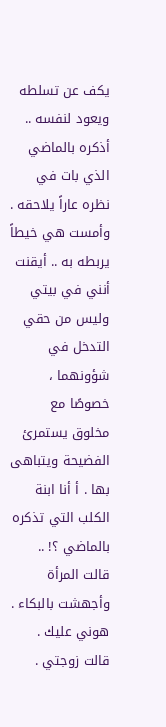يكف عن تسلطه ويعود لنفسه .. أذكره بالماضي الذي بات في نظره عاراً يلاحقه . وأمست هي خيطاً يربطه به .. أيقنت أنني في بيتي وليس من حقي التدخل في شؤونهما ، خصوصًا مع مخلوق يستمرئ الفضيحة ويتباهى بها . أ أنا ابنة الكلب التي تذكره بالماضي ؟! .. قالت المرأة وأجهشت بالبكاء . هوني عليك . قالت زوجتي .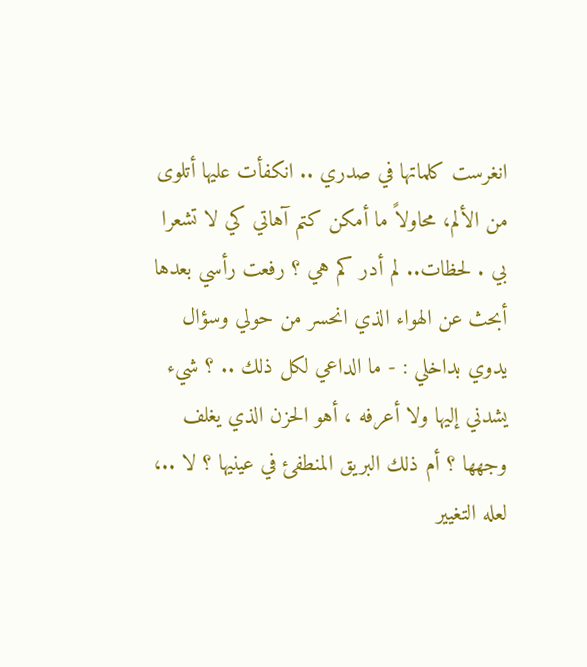انغرست كلماتها في صدري .. انكفأت عليها أتلوى من الألم، محاولاً ما أمكن كتم آهاتي كي لا تشعرا بي . لحظات.. لم أدر كم هي ؟ رفعت رأسي بعدها أبحث عن الهواء الذي انحسر من حولي وسؤال يدوي بداخلي : - ما الداعي لكل ذلك .. ؟ شيء يشدني إليها ولا أعرفه ، أهو الحزن الذي يغلف وجهها ؟ أم ذلك البريق المنطفئ في عينيها ؟ لا ..، لعله التغيير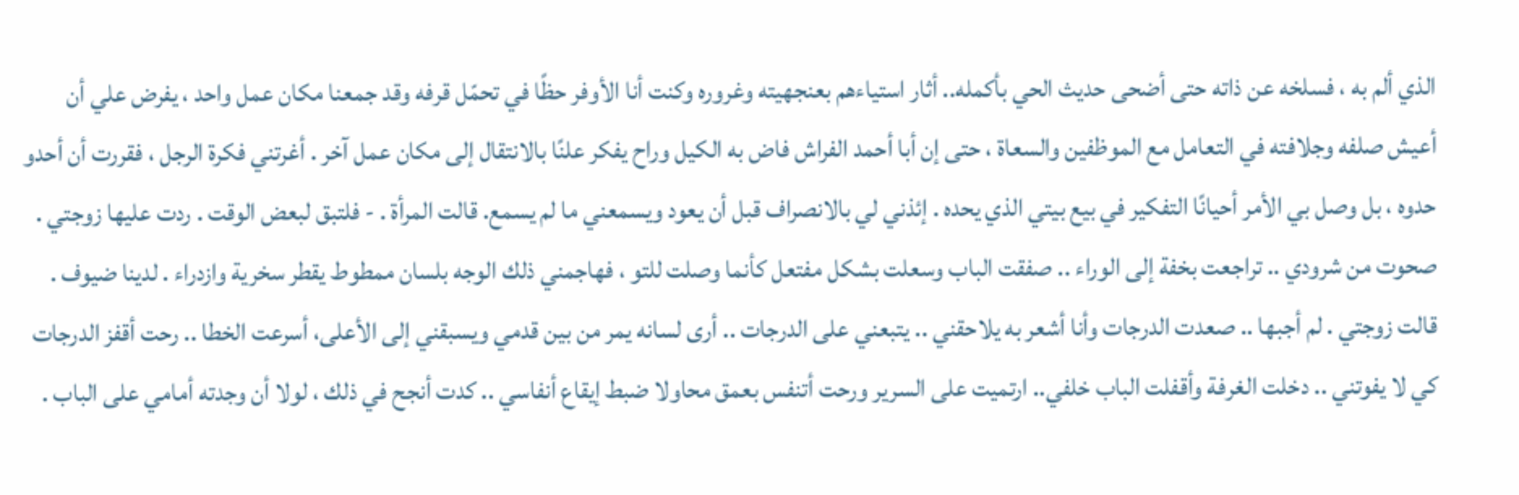الذي ألم به ، فسلخه عن ذاته حتى أضحى حديث الحي بأكمله.. أثار استياءهم بعنجهيته وغروره وكنت أنا الأوفر حظًا في تحمّل قرفه وقد جمعنا مكان عمل واحد ، يفرض علي أن أعيش صلفه وجلافته في التعامل مع الموظفين والسعاة ، حتى إن أبا أحمد الفراش فاض به الكيل وراح يفكر علنًا بالانتقال إلى مكان عمل آخر . أغرتني فكرة الرجل ، فقررت أن أحدو حدوه ، بل وصل بي الأمر أحيانًا التفكير في بيع بيتي الذي يحده . إئذني لي بالانصراف قبل أن يعود ويسمعني ما لم يسمع. قالت المرأة . - فلتبق لبعض الوقت . ردت عليها زوجتي . صحوت من شرودي .. تراجعت بخفة إلى الوراء .. صفقت الباب وسعلت بشكل مفتعل كأنما وصلت للتو ، فهاجمني ذلك الوجه بلسان ممطوط يقطر سخرية وازدراء . لدينا ضيوف . قالت زوجتي . لم أجبها .. صعدت الدرجات وأنا أشعر به يلاحقني .. يتبعني على الدرجات .. أرى لسانه يمر من بين قدمي ويسبقني إلى الأعلى، أسرعت الخطا .. رحت أقفز الدرجات كي لا يفوتني .. دخلت الغرفة وأقفلت الباب خلفي.. ارتميت على السرير ورحت أتنفس بعمق محاولا ضبط إيقاع أنفاسي .. كدت أنجح في ذلك ، لولا أن وجدته أمامي على الباب .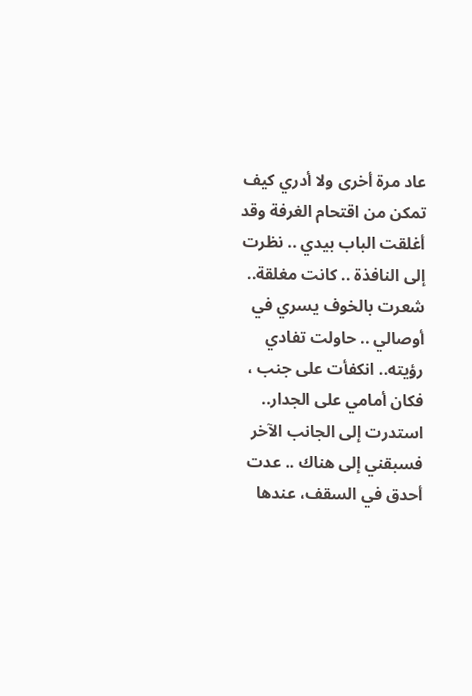عاد مرة أخرى ولا أدري كيف تمكن من اقتحام الغرفة وقد أغلقت الباب بيدي .. نظرت إلى النافذة .. كانت مغلقة.. شعرت بالخوف يسري في أوصالي .. حاولت تفادي رؤيته.. انكفأت على جنب ، فكان أمامي على الجدار.. استدرت إلى الجانب الآخر فسبقني إلى هناك .. عدت أحدق في السقف، عندها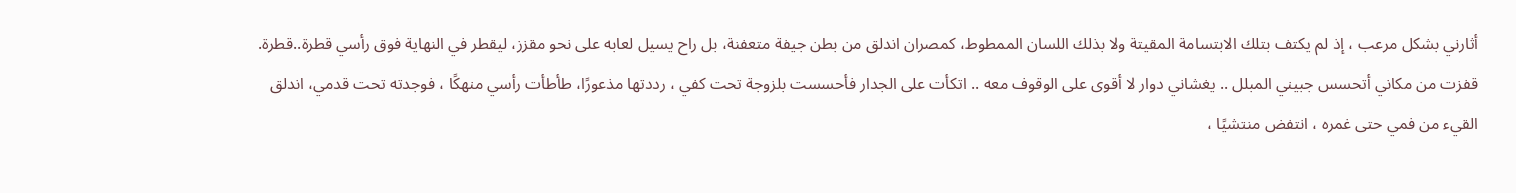أثارني بشكل مرعب ، إذ لم يكتف بتلك الابتسامة المقيتة ولا بذلك اللسان الممطوط، كمصران اندلق من بطن جيفة متعفنة، بل راح يسيل لعابه على نحو مقزز، ليقطر في النهاية فوق رأسي قطرة..قطرة. قفزت من مكاني أتحسس جبيني المبلل .. يغشاني دوار لا أقوى على الوقوف معه .. اتكأت على الجدار فأحسست بلزوجة تحت كفي ، رددتها مذعورًا، طأطأت رأسي منهكًا ، فوجدته تحت قدمي، اندلق القيء من فمي حتى غمره ، انتفض منتشيًا ،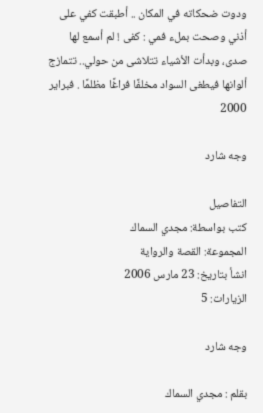ودوت ضحكاته في المكان .. أطبقت كفي على أذني وصحت بملء فمي : كفى ! لم أسمع لها صدى، وبدأت الأشياء تتلاشى من حولي.. تتمازج ألوانها فيطغى السواد مخلفًا فراغًا مظلمًا . فبراير 2000

وجه شارد

التفاصيل
كتب بواسطة: مجدي السماك
المجموعة: القصة والرواية
انشأ بتاريخ: 23 مارس 2006
الزيارات: 5

وجه شارد

بقلم : مجدي السماك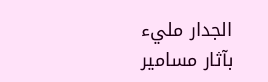الجدار مليء بآثار مسامير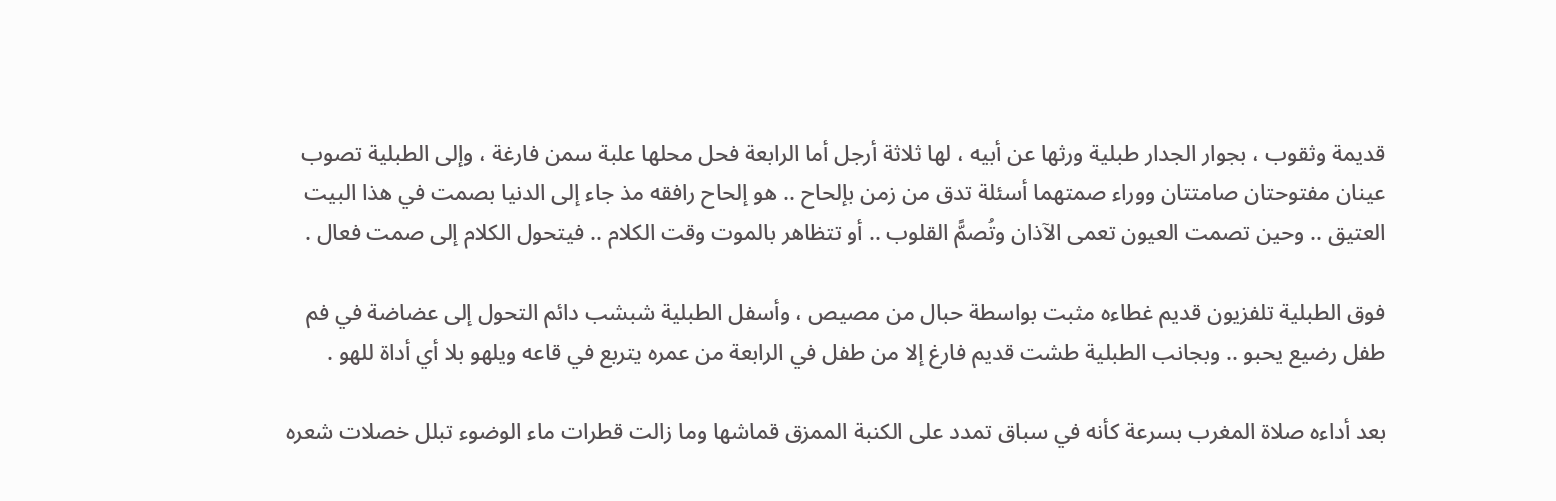قديمة وثقوب ، بجوار الجدار طبلية ورثها عن أبيه ، لها ثلاثة أرجل أما الرابعة فحل محلها علبة سمن فارغة ، وإلى الطبلية تصوب عينان مفتوحتان صامتتان ووراء صمتهما أسئلة تدق من زمن بإلحاح .. هو إلحاح رافقه مذ جاء إلى الدنيا بصمت في هذا البيت العتيق .. وحين تصمت العيون تعمى الآذان وتُصمًّ القلوب .. أو تتظاهر بالموت وقت الكلام .. فيتحول الكلام إلى صمت فعال .

فوق الطبلية تلفزيون قديم غطاءه مثبت بواسطة حبال من مصيص ، وأسفل الطبلية شبشب دائم التحول إلى عضاضة في فم طفل رضيع يحبو .. وبجانب الطبلية طشت قديم فارغ إلا من طفل في الرابعة من عمره يتربع في قاعه ويلهو بلا أي أداة للهو .

بعد أداءه صلاة المغرب بسرعة كأنه في سباق تمدد على الكنبة الممزق قماشها وما زالت قطرات ماء الوضوء تبلل خصلات شعره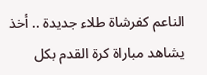الناعم كفرشاة طلاء جديدة .. أخذ يشاهد مباراة كرة القدم بكل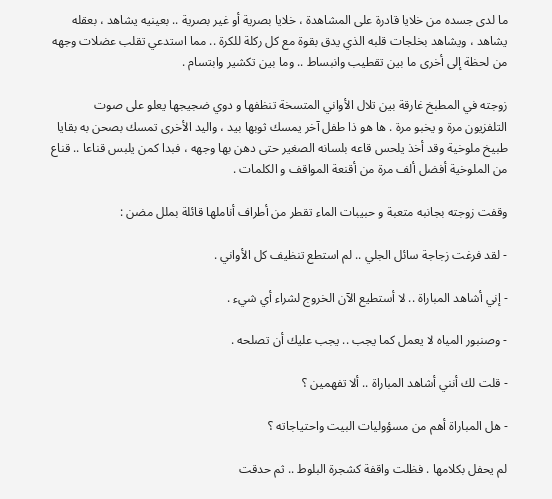ما لدى جسده من خلايا قادرة على المشاهدة ، خلايا بصرية أو غير بصرية .. بعينيه يشاهد ، بعقله يشاهد ، ويشاهد بخلجات قلبه الذي يدق بقوة مع كل ركلة للكرة .. مما استدعي تقلب عضلات وجهه من لحظة إلى أخرى ما بين تقطيب وانبساط .. وما بين تكشير وابتسام .

زوجته في المطبخ غارقة بين تلال الأواني المتسخة تنظفها و دوي ضجيجها يعلو على صوت التلفزيون مرة و يخبو مرة . ها هو ذا طفل آخر يمسك ثوبها بيد ، واليد الأخرى تمسك بصحن به بقايا طبيخ ملوخية وقد أخذ يلحس قاعه بلسانه الصغير حتى دهن بها وجهه ، فبدا كمن يلبس قناعا .. قناع من الملوخية أفضل ألف مرة من أقنعة المواقف و الكلمات .

وقفت زوجته بجانبه متعبة و حبيبات الماء تقطر من أطراف أناملها قائلة بملل مضن :

- لقد فرغت زجاجة سائل الجلي .. لم استطع تنظيف كل الأواني .

- إني أشاهد المباراة .. لا أستطيع الآن الخروج لشراء أي شيء .

- وصنبور المياه لا يعمل كما يجب .. يجب عليك أن تصلحه .

- قلت لك أنني أشاهد المباراة .. ألا تفهمين ؟

- هل المباراة أهم من مسؤوليات البيت واحتياجاته ؟

لم يحفل بكلامها . فظلت واقفة كشجرة البلوط .. ثم حدقت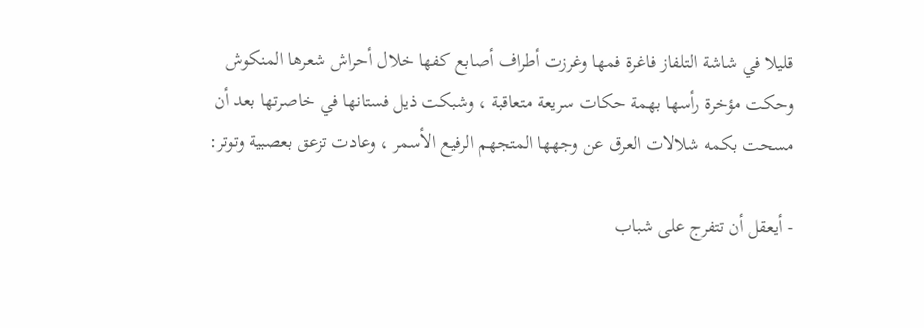قليلا في شاشة التلفاز فاغرة فمها وغرزت أطراف أصابع كفها خلال أحراش شعرها المنكوش وحكت مؤخرة رأسها بهمة حكات سريعة متعاقبة ، وشبكت ذيل فستانها في خاصرتها بعد أن مسحت بكمه شلالات العرق عن وجهها المتجهم الرفيع الأسمر ، وعادت تزعق بعصبية وتوتر:

- أيعقل أن تتفرج على شباب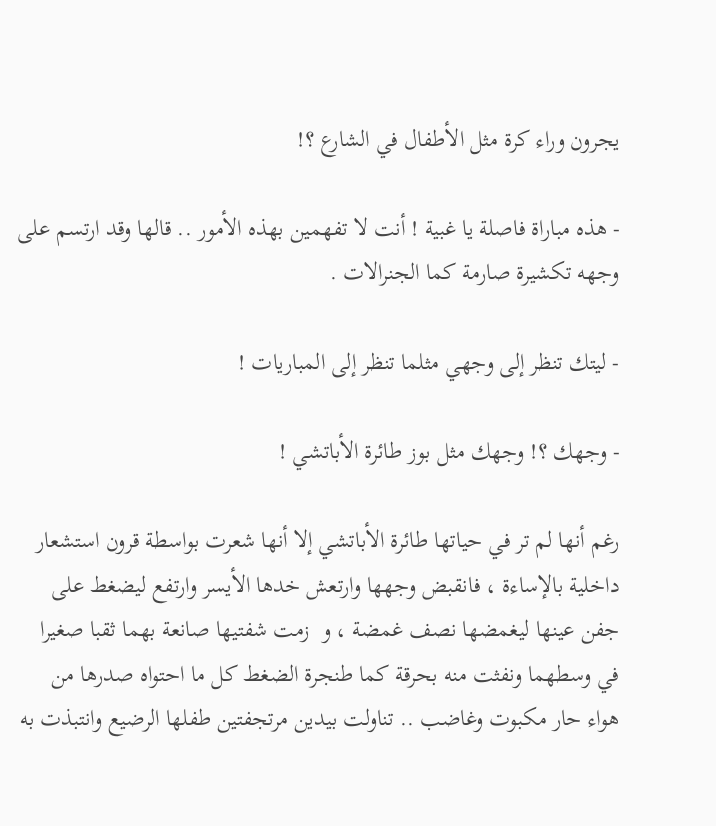يجرون وراء كرة مثل الأطفال في الشارع ؟!

- هذه مباراة فاصلة يا غبية ! أنت لا تفهمين بهذه الأمور .. قالها وقد ارتسم على وجهه تكشيرة صارمة كما الجنرالات .

- ليتك تنظر إلى وجهي مثلما تنظر إلى المباريات !

- وجهك ؟! وجهك مثل بوز طائرة الأباتشي !

رغم أنها لم تر في حياتها طائرة الأباتشي إلا أنها شعرت بواسطة قرون استشعار داخلية بالإساءة ، فانقبض وجهها وارتعش خدها الأيسر وارتفع ليضغط على جفن عينها ليغمضها نصف غمضة ، و  زمت شفتيها صانعة بهما ثقبا صغيرا في وسطهما ونفثت منه بحرقة كما طنجرة الضغط كل ما احتواه صدرها من هواء حار مكبوت وغاضب .. تناولت بيدين مرتجفتين طفلها الرضيع وانتبذت به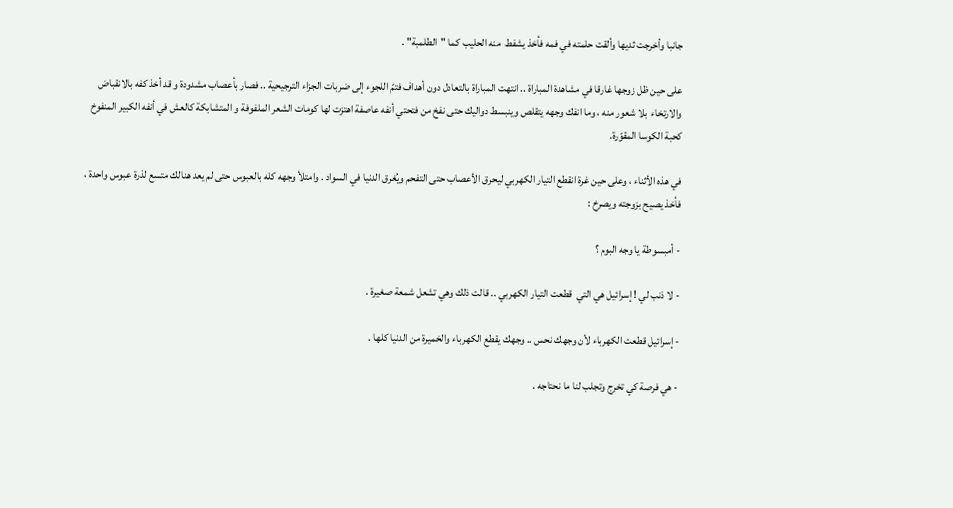جانبا وأخرجت ثديها وألقت حلمته في فمه فأخذ يشفط  منه الحليب كما "الطلمبة" .

على حين ظل زوجها غارقا في مشاهدة المباراة .. انتهت المباراة بالتعادل دون أهداف فتمّ اللجوء إلى ضربات الجزاء الترجيحية .. فصار بأعصاب مشدودة و قد أخذ كفه بالانقباض والارتخاء  بلا شعور منه ، وما انفك وجهه يتقلص وينبسط دواليك حتى نفخ من فتحتي أنفه عاصفة اهتزت لها كومات الشعر الملفوفة و المتشابكة كالعش في أنفه الكبير المنفوخ كحبة الكوسا المقوّرة.

في هذه الأثناء ، وعلى حين غرة انقطع التيار الكهربي ليحرق الأعصاب حتى التفحم ويُغرق الدنيا في السواد . وامتلأ وجهه كله بالعبوس حتى لم يعد هنالك متسع لذرة عبوس واحدة ، فأخذ يصيح بزوجته ويصرخ :

- أمبسوطة يا وجه البوم ؟

- لا ذنب لي ! إسرائيل هي التي  قطعت التيار الكهربي .. قالت ذلك وهي تشعل شمعة صغيرة .

- إسرائيل قطعت الكهرباء لأن وجهك نحس .. وجهك يقطع الكهرباء والخميرة من الدنيا كلها .

- هي فرصة كي تخرج وتجلب لنا ما نحتاجه .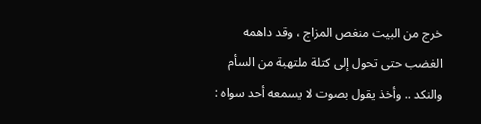خرج من البيت منغص المزاج ، وقد داهمه الغضب حتى تحول إلى كتلة ملتهبة من السأم والنكد .. وأخذ يقول بصوت لا يسمعه أحد سواه :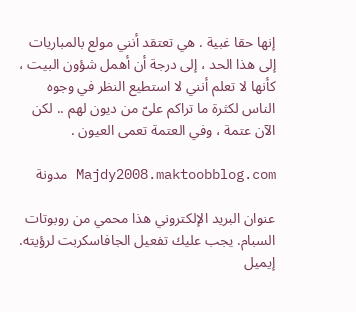إنها حقا غبية . هي تعتقد أنني مولع بالمباريات إلى هذا الحد ، إلى درجة أن أهمل شؤون البيت ، كأنها لا تعلم أنني لا استطيع النظر في وجوه الناس لكثرة ما تراكم علىّ من ديون لهم .. لكن الآن عتمة ، وفي العتمة تعمى العيون .

Majdy2008.maktoobblog.com مدونة

عنوان البريد الإلكتروني هذا محمي من روبوتات السبام. يجب عليك تفعيل الجافاسكربت لرؤيته.      إيميل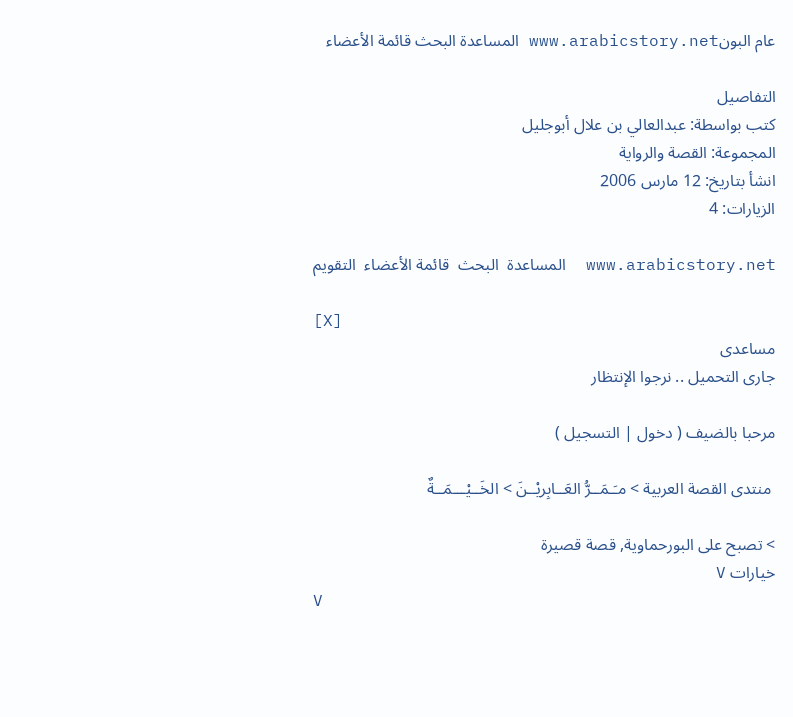عام البونwww.arabicstory.net المساعدة البحث قائمة الأعضاء

التفاصيل
كتب بواسطة: عبدالعالي بن علال أبوجليل
المجموعة: القصة والرواية
انشأ بتاريخ: 12 مارس 2006
الزيارات: 4

www.arabicstory.net  المساعدة  البحث  قائمة الأعضاء  التقويم

[X]
مساعدى
جارى التحميل .. نرجوا الإنتظار

مرحبا بالضيف ( دخول | التسجيل )

 منتدى القصة العربية > مـَـمَــرُّ العَــابِريْــنَ > الخَــيْـــمَــةٌ

> تصبح على البورحماوية, قصة قصيرة
خيارات V
V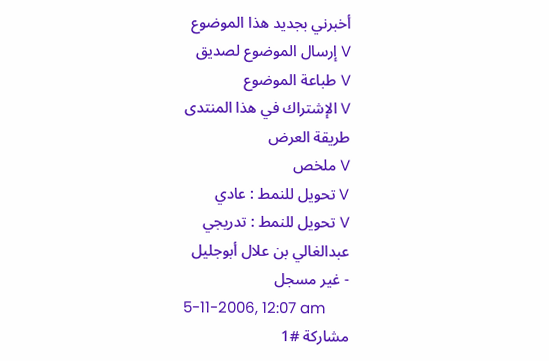أخبرني بجديد هذا الموضوع
V إرسال الموضوع لصديق
V طباعة الموضوع
V الإشتراك في هذا المنتدى
طريقة العرض
V ملخص
V تحويل للنمط : عادي
V تحويل للنمط : تدريجي
عبدالغالي بن علال أبوجليل
- غير مسجل
5-11-2006, 12:07 am
مشاركة #1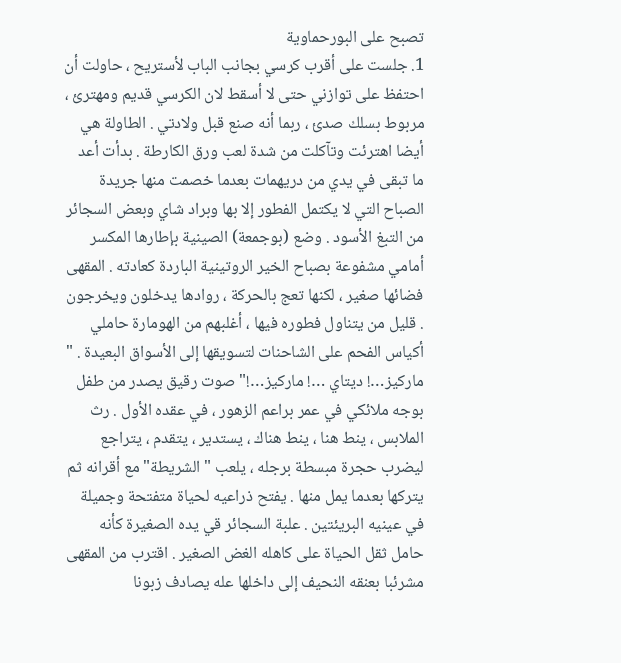تصبح على البورحماوية
1. جلست على أقرب كرسي بجانب الباب لأستريح ، حاولت أن احتفظ على توازني حتى لا أسقط لان الكرسي قديم ومهترئ ، مربوط بسلك صدئ ، ربما أنه صنع قبل ولادتي . الطاولة هي أيضا اهترئت وتآكلت من شدة لعب ورق الكارطة . بدأت أعد ما تبقى في يدي من دريهمات بعدما خصمت منها جريدة الصباح التي لا يكتمل الفطور إلا بها وبراد شاي وبعض السجائر من التبغ الأسود . وضع (بوجمعة) الصينية بإطارها المكسر أمامي مشفوعة بصباح الخير الروتينية الباردة كعادته . المقهى فضائها صغير ، لكنها تعج بالحركة ، روادها يدخلون ويخرجون . قليل من يتناول فطوره فيها ، أغلبهم من الهومارة حاملي أكياس الفحم على الشاحنات لتسويقها إلى الأسواق البعيدة . " ماركيز…! ديتاي …! ماركيز…!" صوت رقيق يصدر من طفل بوجه ملائكي في عمر براعم الزهور ، في عقده الأول . رث الملابس ، ينط هنا ، ينط هناك ، يستدير ، يتقدم ، يتراجع ليضرب حجرة مبسطة برجله ، يلعب " الشريطة" مع أقرانه ثم يتركها بعدما يمل منها . يفتح ذراعيه لحياة متفتحة وجميلة في عينيه البريئتين . علبة السجائر قي يده الصغيرة كأنه حامل ثقل الحياة على كاهله الغض الصغير . اقترب من المقهى مشرئبا بعنقه النحيف إلى داخلها عله يصادف زبونا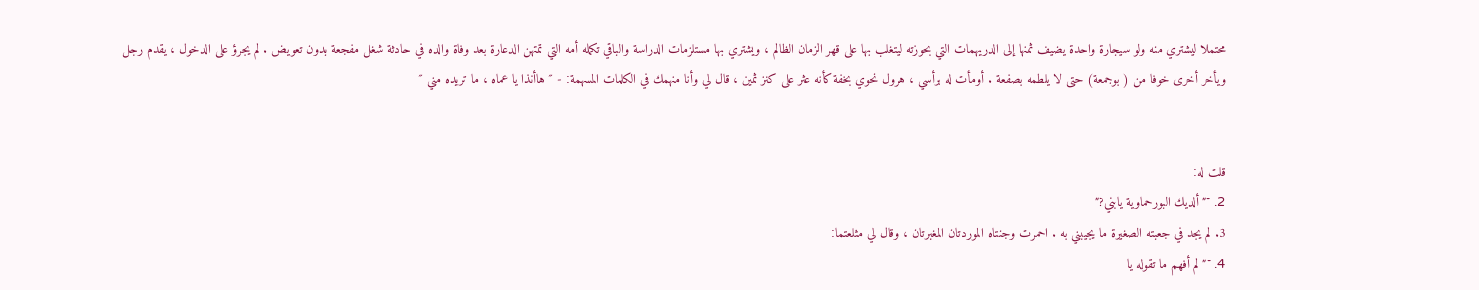محتملا ليشتري منه ولو سيجارة واحدة يضيف ثمنها إلى الدريهمات التي بحوزته ليتغلب بها على قهر الزمان الظالم ، ويشتري بها مستلزمات الدراسة والباقي تكمله أمه التي تمتهن الدعارة بعد وفاة والده في حادثة شغل مفجعة بدون تعويض . لم يجرؤ على الدخول ، يقدم رجل ويأخر أخرى خوفا من ( بوجمعة) حتى لا يلطمه بصفعة . أومأت له برأسي ، هرول نحوي بخفة كأنه عثر على كنز ثمين ، قال لي وأنا منهمك في الكلمات المسهمة׃ - ˝ هاأنذا يا عماه ، ما تريده مني ˝


قلت له׃
2. ־״ ألديك البورحماوية يابني?״
3. لم يجد في جعبته الصغيرة ما يجيبني به . احمرت وجنتاه الموردتان المغبرتان ، وقال لي مثلعتما׃
4. ־״ لم أفهم ما تقوله يا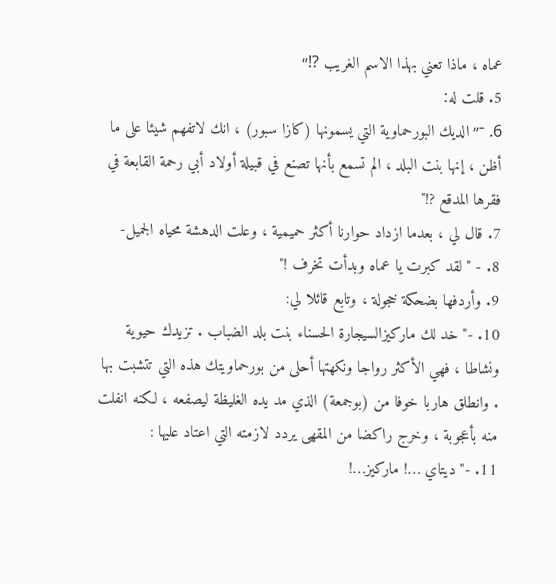عماه ، ماذا تعني بهذا الاسم الغريب ?!״
5. قلت له׃
6. ־״ الديك البورحماوية التي يسمونها (كازا سبور) ، انك لاتفهم شيئا على ما أظن ، إنها بنت البلد ، الم تسمع بأنها تصنع في قبيلة أولاد أبي رحمة القابعة في فقرها المدقع ?!"
7. قال لي ، بعدما ازداد حوارنا أكثر حميمية ، وعلت الدهشة محياه الجميل-
8. - " لقد كبرت يا عماه وبدأت تخرف !"
9. وأردفها بضحكة خجولة ، وتابع قائلا لي:
10. -" خد لك ماركيزالسيجارة الحسناء بنت بلد الضباب . تزيدك حيوية ونشاطا ، فهي الأكثر رواجا ونكهتها أحلى من بورحماويتك هذه التي تتشبت بها . وانطلق هاربا خوفا من (بوجمعة) الذي مد يده الغليظة ليصفعه ، لكنه انفلت منه بأعجوبة ، وخرج راكضا من المقهى يردد لازمته التي اعتاد عليها :
11. -" ديتاي …! ماركيز…!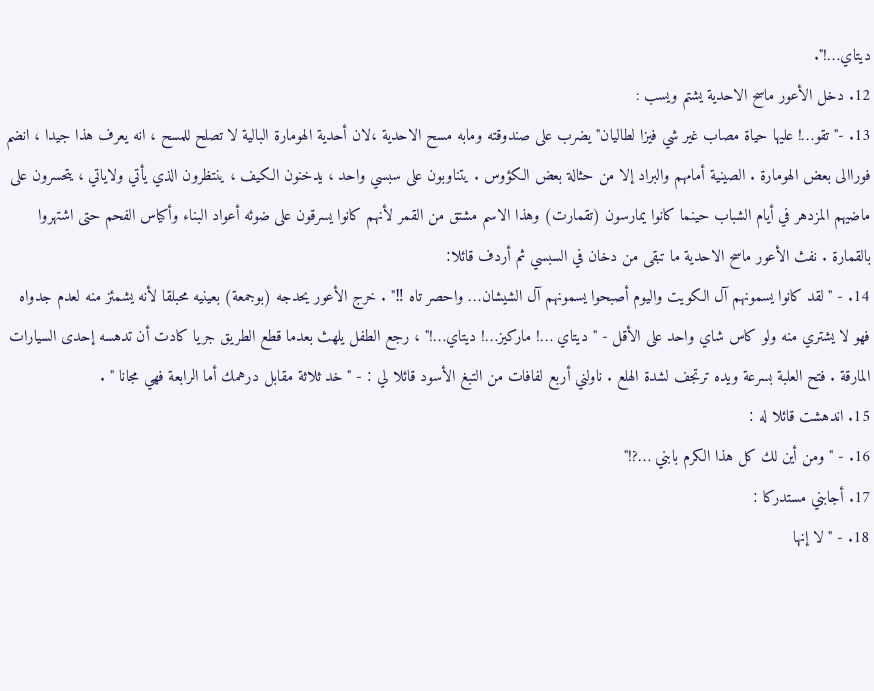ديتاي…!".
12. دخل الأعور ماسح الاحدية يشتم ويسب :
13. -" تقو…! عليها حياة مصاب غير شي فيزا لطاليان" يضرب على صندوقته ومابه مسح الاحدية ،لان أحدية الهومارة البالية لا تصلح للمسح ، انه يعرف هذا جيدا ، انضم فوراالى بعض الهومارة . الصينية أمامهم والبراد إلا من حثالة بعض الكؤوس . يتناوبون على سبسي واحد ، يدخنون الكيف ، ينتظرون الذي يأتي ولاياتي ، يتحسرون على ماضيهم المزدهر في أيام الشباب حينما كانوا يمارسون (تقمارت) وهذا الاسم مشتق من القمر لأنهم كانوا يسرقون على ضوئه أعواد البناء وأكياس الفحم حتى اشتهروا بالقمارة . نفث الأعور ماسح الاحدية ما تبقى من دخان في السبسي ثم أردف قائلا׃
14. - " لقد كانوا يسمونهم آل الكويت واليوم أصبحوا يسمونهم آل الشيشان… واحصر تاه ‼" . خرج الأعور يحدجه (بوجمعة) بعينيه محبلقا لأنه يشمئز منه لعدم جدواه فهو لا يشتري منه ولو كاس شاي واحد على الأقل - " ديتاي …! ماركيز…! ديتاي…!" ، رجع الطفل يلهث بعدما قطع الطريق جريا كادت أن تدهسه إحدى السيارات المارقة . فتح العلبة بسرعة ويده ترتجف لشدة الهلع . ناولني أربع لفافات من التبغ الأسود قائلا لي ׃ - " خد ثلاثة مقابل درهمك أما الرابعة فهي مجانا " .
15. اندهشت قائلا له ׃
16. - " ومن أين لك كل هذا الكرم بابني …?!"
17. أجابني مستدركا ׃
18. - " لا إنها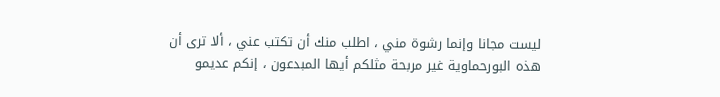ليست مجانا وإنما رشوة مني ، اطلب منك أن تكتب عني ، ألا ترى أن هذه البورحماوية غير مربحة مثلكم أيها المبدعون ، إنكم عديمو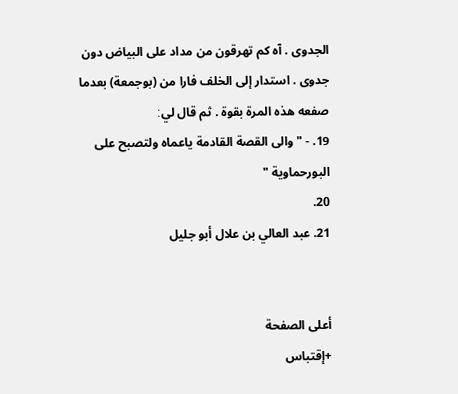الجدوى . آه كم تهرقون من مداد على البياض دون جدوى . استدار إلى الخلف فارا من (بوجمعة) بعدما صفعه هذه المرة بقوة . ثم قال لي׃
19. - " والى القصة القادمة ياعماه ولتصبح على البورحماوية "
20.
21. عبد العالي بن علال أبو جليل


أعلى الصفحة
+إقتباس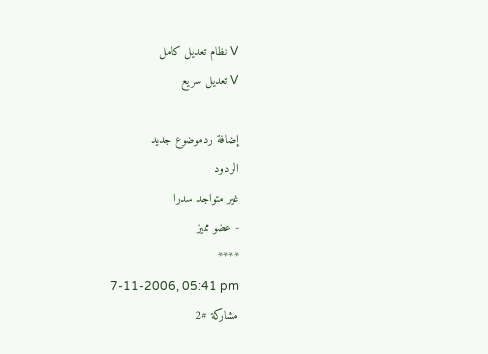V نظام تعديل كامل
V تعديل سريع

إضافة ردموضوع جديد
الردود
غير متواجد سدرا
- عضو مميز
****
7-11-2006, 05:41 pm
مشاركة #2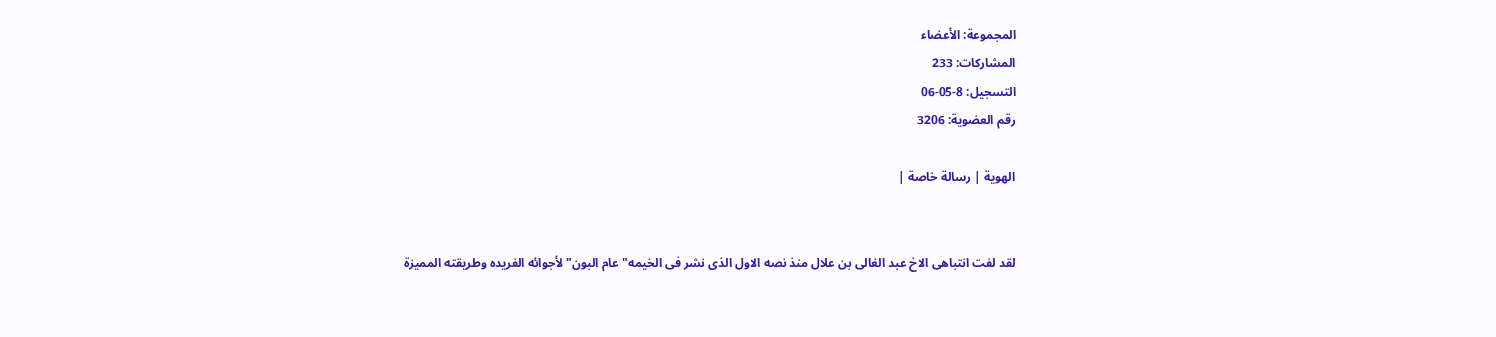المجموعة: الأعضاء
المشاركات: 233
التسجيل: 8-05-06
رقم العضوية: 3206

الهوية | رسالة خاصة |


لقد لفت انتباهى الاخ عبد الغالى بن علال منذ نصه الاول الذى نشر فى الخيمه" عام البون" لأجوائه الفريده وطريقته المميزة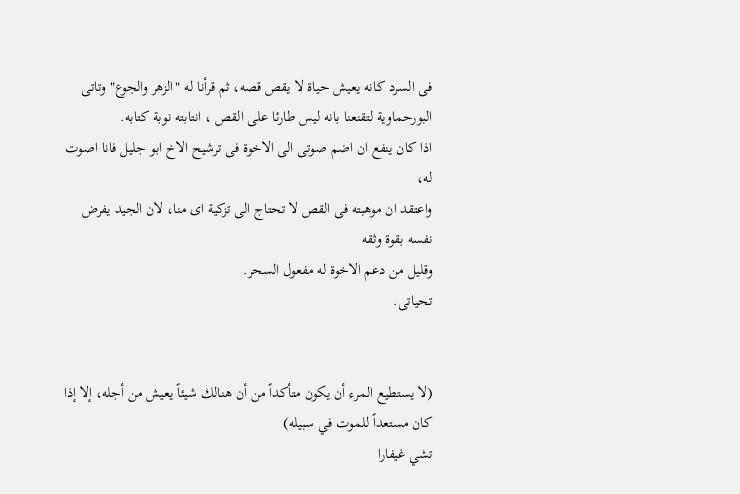فى السرد كانه يعيش حياة لا يقص قصه، ثم قرأنا له "الزهر والجوع" وتاتى البورحماوية لتقنعنا بانه ليس طارئا على القص ، انتابته نوبة كتابه.
اذا كان ينفع ان اضم صوتى الى الاخوة فى ترشيح الاخ ابو جليل فانا اصوت له،
واعتقد ان موهبته فى القص لا تحتاج الى تزكية اى منا، لان الجيد يفرض نفسه بقوة وثقه
وقليل من دعم الاخوة له مفعول السحر.
تحياتى.


(لا يستطيع المرء أن يكون متأكداً من أن هنالك شيئاً يعيش من أجله، إلا إذا كان مستعداً للموت في سبيله)
تشي غيفارا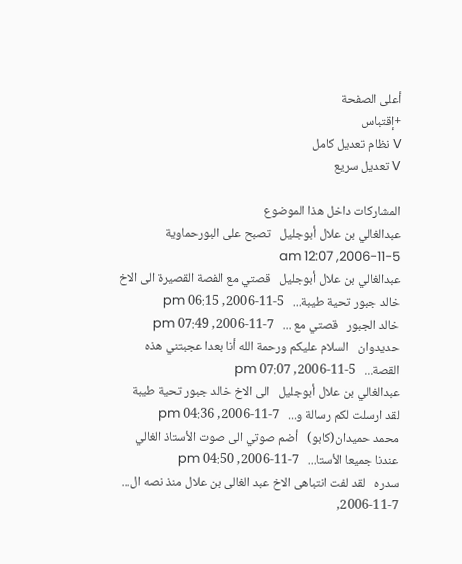أعلى الصفحة
+إقتباس
V نظام تعديل كامل
V تعديل سريع

المشاركات داخل هذا الموضوع
عبدالغالي بن علال أبوجليل   تصبح على البورحماوية   5-11-2006, 12:07 am
عبدالغالي بن علال أبوجليل   قصتي مع الفصة القصيرة الى الاخ خالد جبور تحية طيبة...   5-11-2006, 06:15 pm
خالد الجبور   قصتي مع ...   7-11-2006, 07:49 pm
حديدوان   السلام عليكم ورحمة الله أنا بعدا عجبتني هذه القصة...   5-11-2006, 07:07 pm
عبدالغالي بن علال أبوجليل   الى الاخ خالد جبور تحية طيبة لقد ارسلت لكم رسالة و...   7-11-2006, 04:36 pm
محمد حميدان(كابو)   أضم صوتي الى صوت الأستاذ الغالي عندنا جميعا الأستا...   7-11-2006, 04:50 pm
سدره   لقد لفت انتباهى الاخ عبد الغالى بن علال منذ نصه ال...   7-11-2006,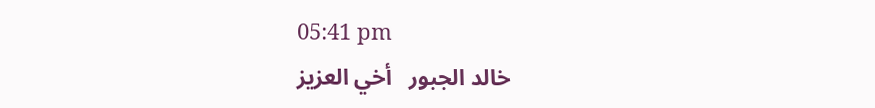05:41 pm
خالد الجبور   أخي العزيز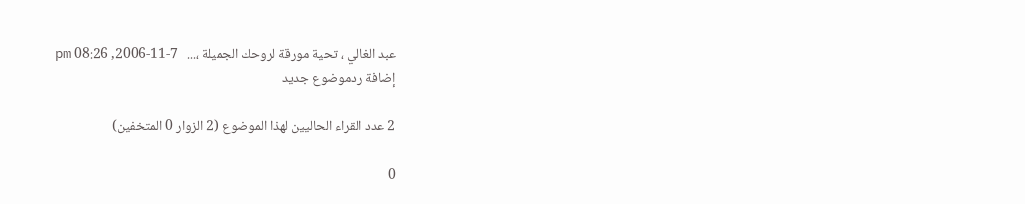عبد الغالي ، تحية مورقة لروحك الجميلة ،...   7-11-2006, 08:26 pm
إضافة ردموضوع جديد

2 عدد القراء الحاليين لهذا الموضوع (2 الزوار 0 المتخفين)

0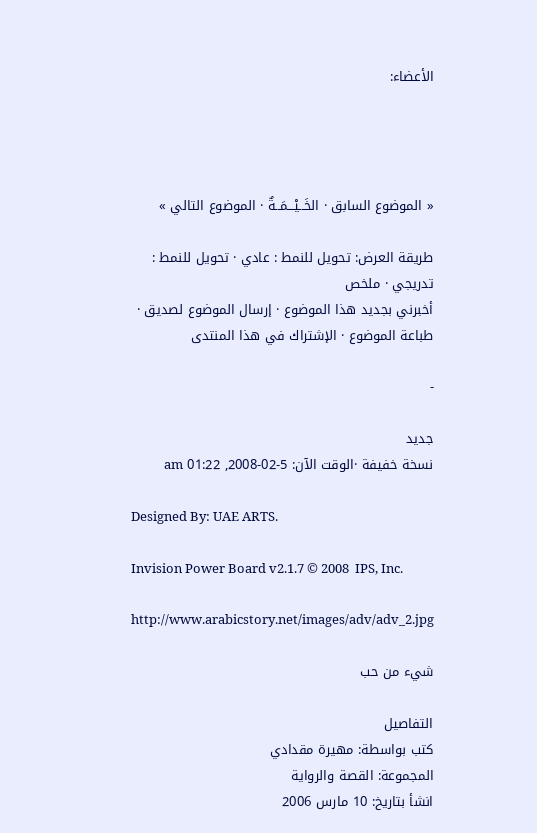الأعضاء:




« الموضوع السابق · الخَــيْـــمَــةٌ · الموضوع التالي »

طريقة العرض: تحويل للنمط : عادي · تحويل للنمط : تدريجي · ملخص
أخبرني بجديد هذا الموضوع · إرسال الموضوع لصديق · طباعة الموضوع · الإشتراك في هذا المنتدى

-

جديد
نسخة خفيفة ·الوقت الآن: 5-02-2008, 01:22 am

Designed By: UAE ARTS.

Invision Power Board v2.1.7 © 2008  IPS, Inc.

http://www.arabicstory.net/images/adv/adv_2.jpg

شيء من حب

التفاصيل
كتب بواسطة: مهيرة مقدادي
المجموعة: القصة والرواية
انشأ بتاريخ: 10 مارس 2006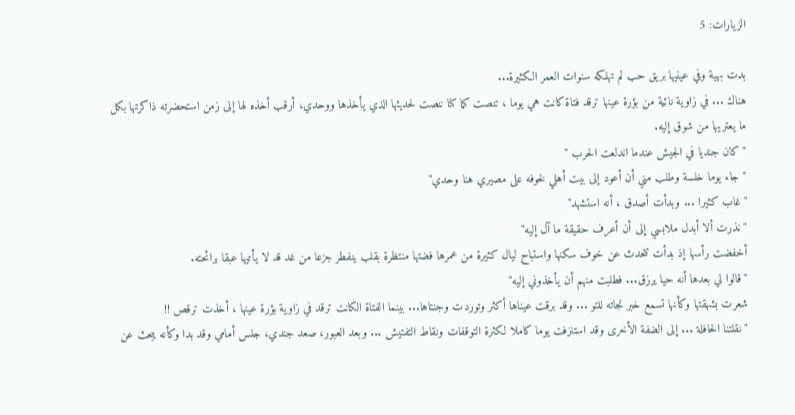الزيارات: 5

بدت بهية وفي عينيها بريق حب لم تهلكه سنوات العمر الكثيرة...
هناك ... في زاوية نائية من بؤرة عينها ترقد فتاة كانت هي يوما ، تنصت كما كنا ننصت لحديثها الذي يأخذها ووحدي، أرقب أخذه لها إلى زمن استحضرته ذاكرتها بكل ما يعتريها من شوق إليه.
" كان جنديا في الجيش عندما اندلعت الحرب "
" جاء يوما خلسة وطلب مني أن أعود إلى بيت أهلي لخوفه على مصيري هنا وحدي"
" غاب كثيرا ... وبدأت أصدق ، أنه استشهد"
" نذرت ألا أبدل ملابسي إلى أن أعرف حقيقة ما آل إليه"
أخفضت رأسها إذ بدأت تتحدث عن خوف سكنها واستباح ليال كثيرة من عمرها فضتها منتظرة بقلب ينفطر جزعا من غد قد لا يأتيها عبقا برائحته.
"قالوا لي بعدها أنه حيا يرزق... فطلبت منهم أن يأخذوني إليه"
شعرت بشهقتها وكأنها تسمع خبر نجاته للتو ... وقد برقت عيناها أكثر وتوردت وجنتاها... بينما الفتاة الكانت ترقد في زاوية بؤرة عينها ، أخذت ترقص !!
" نقلتنا الحافلة ... إلى الضفة الأخرى وقد استنزفت يوما كاملا لكثرة التوقفات ونقاط التفتيش ... وبعد العبور، صعد جندي، جلس أمامي وقد بدا وكأنه يبحث عن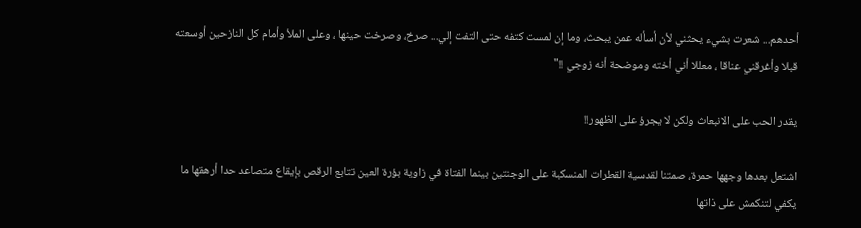أحدهم... شعرت بشيء يحثني لأن أسأله عمن يبحث، وما إن لمست كتفه حتى التفت إلي... صرخ، وصرخت حينها ، وعلى الملأ وأمام كل النازحين أوسعته قبلا وأغرقني عناقا ، معللا أني أخته وموضحة أنه زوجي !!"

يقدر الحب على الانبعاث ولكن لا يجرؤ على الظهور!!

اشتعل بعدها وجهها حمرة، صمتنا لقدسية القطرات المنسكبة على الوجنتين بينما الفتاة في زاوية بؤرة العين تتابع الرقص بإيقاع متصاعد حدا أرهقها ما يكفي لتنكمش على ذاتها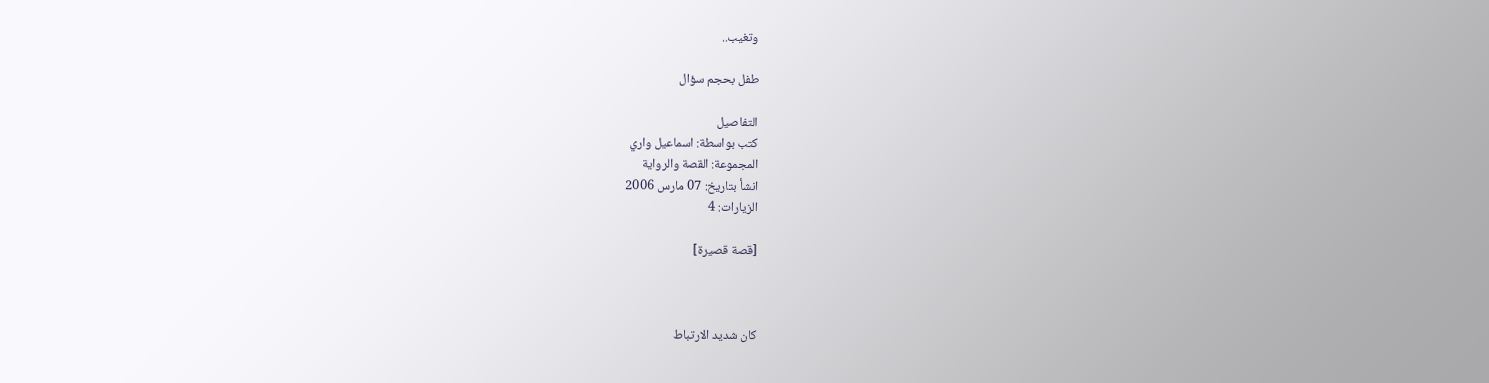وتغيب..

طفل بحجم سؤال

التفاصيل
كتب بواسطة: اسماعيل واري
المجموعة: القصة والرواية
انشأ بتاريخ: 07 مارس 2006
الزيارات: 4

[قصة قصيرة]



كان شديد الارتباط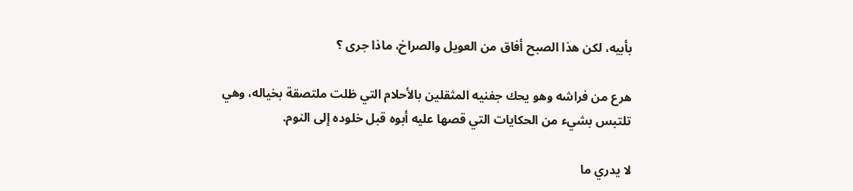بأبيه، لكن هذا الصبح أفاق من العويل والصراخ، ماذا جرى ؟

هرع من فراشه وهو يحك جفنيه المثقلين بالأحلام التي ظلت ملتصقة بخياله، وهي تلتبس بشيء من الحكايات التي قصها عليه أبوه قبل خلوده إلى النوم.

لا يدري ما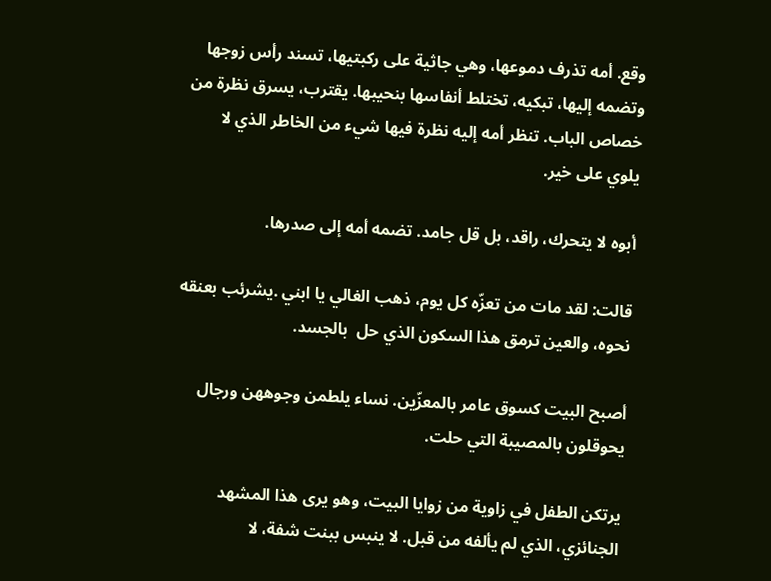وقع. أمه تذرف دموعها، وهي جاثية على ركبتيها، تسند رأس زوجها وتضمه إليها، تبكيه، تختلط أنفاسها بنحيبها. يقترب، يسرق نظرة من خصاص الباب. تنظر أمه إليه نظرة فيها شيء من الخاطر الذي لا يلوي على خير.

أبوه لا يتحرك، راقد، بل قل جامد. تضمه أمه إلى صدرها.

قالت: لقد مات من تعزّه كل يوم، ذهب الغالي يا ابني .يشرئب بعنقه نحوه، والعين ترمق هذا السكون الذي حل  بالجسد.

أصبح البيت كسوق عامر بالمعزّين. نساء يلطمن وجوههن ورجال يحوقلون بالمصيبة التي حلت.

يرتكن الطفل في زاوية من زوايا البيت، وهو يرى هذا المشهد الجنائزي، الذي لم يألفه من قبل. لا ينبس ببنت شفة، لا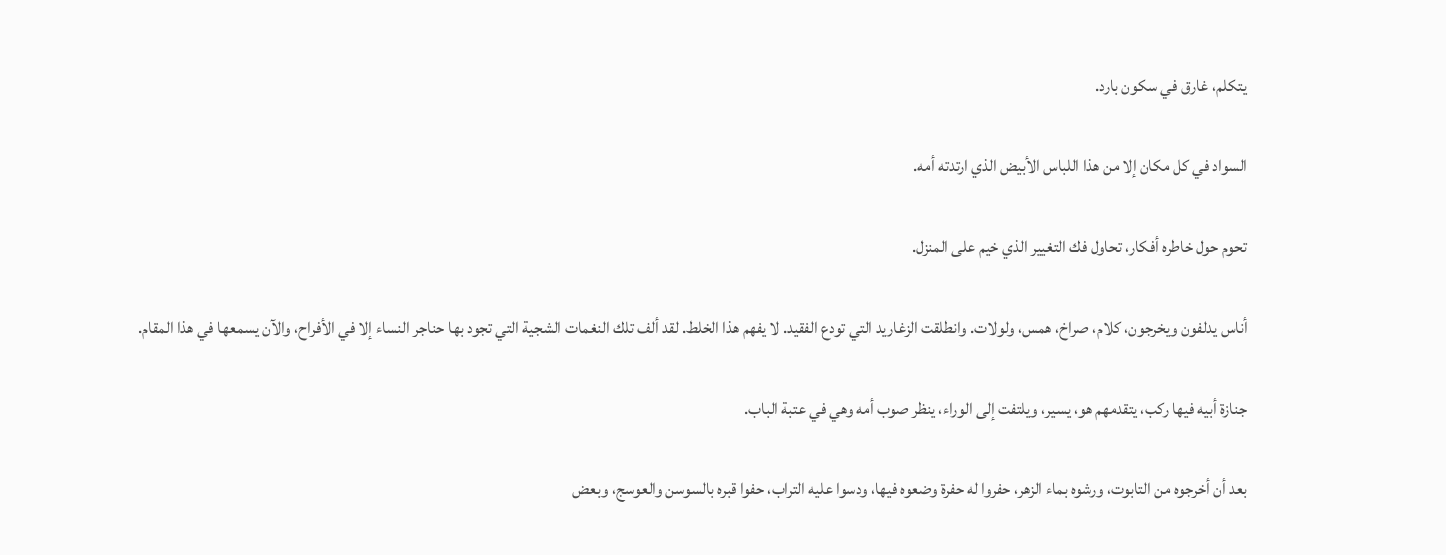يتكلم، غارق في سكون بارد.

السواد في كل مكان إلا من هذا اللباس الأبيض الذي ارتدته أمه.

تحوم حول خاطره أفكار، تحاول فك التغيير الذي خيم على المنزل.

أناس يدلفون ويخرجون، كلام، صراخ، همس، ولولات. وانطلقت الزغاريد التي تودع الفقيد. لا يفهم هذا الخلط. لقد ألف تلك النغمات الشجية التي تجود بها حناجر النساء إلا في الأفراح، والآن يسمعها في هذا المقام.

جنازة أبيه فيها ركب، يتقدمهم هو، يسير، ويلتفت إلى الوراء، ينظر صوب أمه وهي في عتبة الباب.

بعد أن أخرجوه من التابوت، ورشوه بماء الزهر، حفروا له حفرة وضعوه فيها، ودسوا عليه التراب، حفوا قبره بالسوسن والعوسج، وبعض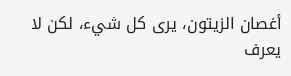أغصان الزيتون، يرى كل شيء، لكن لا يعرف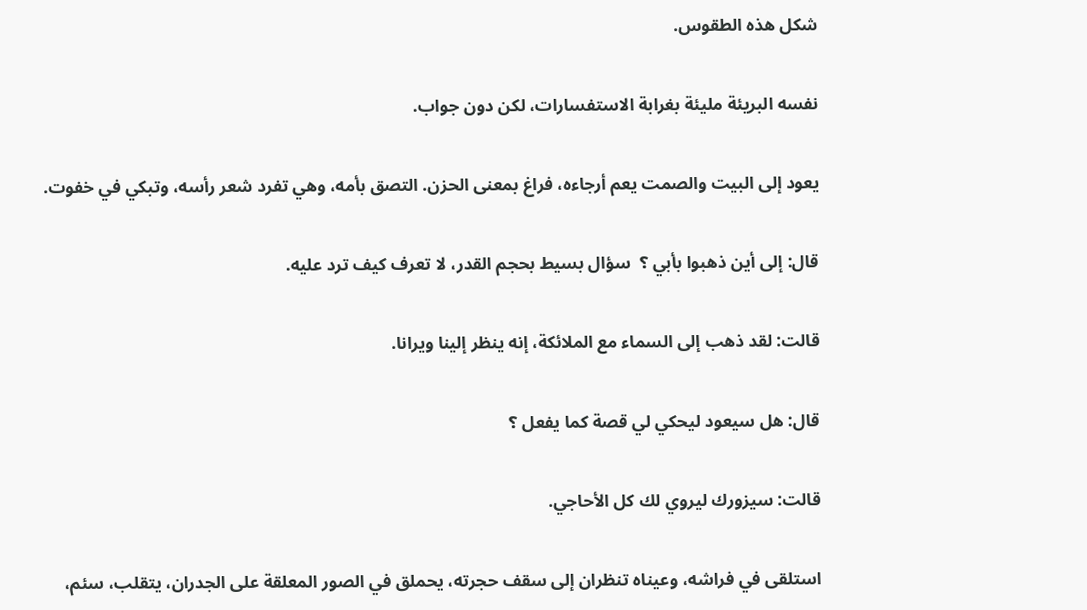شكل هذه الطقوس.

نفسه البريئة مليئة بغرابة الاستفسارات، لكن دون جواب.

يعود إلى البيت والصمت يعم أرجاءه، فراغ بمعنى الحزن. التصق بأمه، وهي تفرد شعر رأسه، وتبكي في خفوت.

قال: إلى أين ذهبوا بأبي ؟  سؤال بسيط بحجم القدر، لا تعرف كيف ترد عليه.

قالت: لقد ذهب إلى السماء مع الملائكة، إنه ينظر إلينا ويرانا.

قال: هل سيعود ليحكي لي قصة كما يفعل ؟

قالت: سيزورك ليروي لك كل الأحاجي.

استلقى في فراشه، وعيناه تنظران إلى سقف حجرته، يحملق في الصور المعلقة على الجدران، يتقلب، سئم،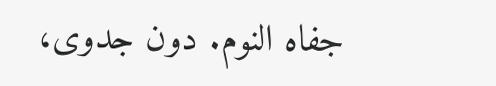جفاه النوم. دون جدوى،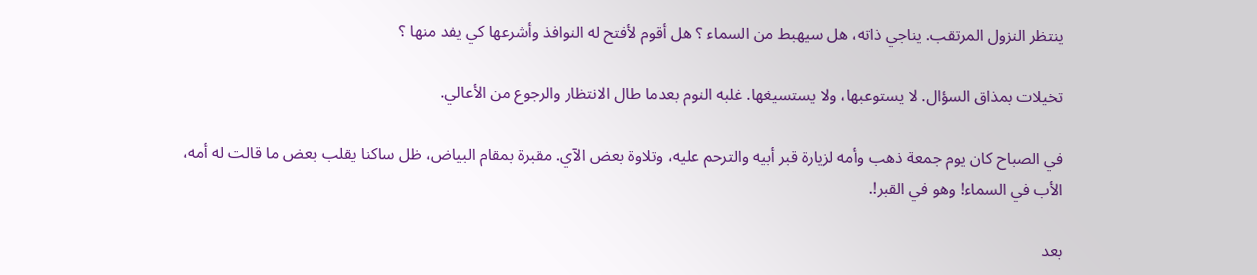ينتظر النزول المرتقب. يناجي ذاته، هل سيهبط من السماء ؟ هل أقوم لأفتح له النوافذ وأشرعها كي يفد منها ؟

تخيلات بمذاق السؤال. لا يستوعبها، ولا يستسيغها. غلبه النوم بعدما طال الانتظار والرجوع من الأعالي.

في الصباح كان يوم جمعة ذهب وأمه لزيارة قبر أبيه والترحم عليه، وتلاوة بعض الآي. مقبرة بمقام البياض، ظل ساكنا يقلب بعض ما قالت له أمه، الأب في السماء! وهو في القبر!.

بعد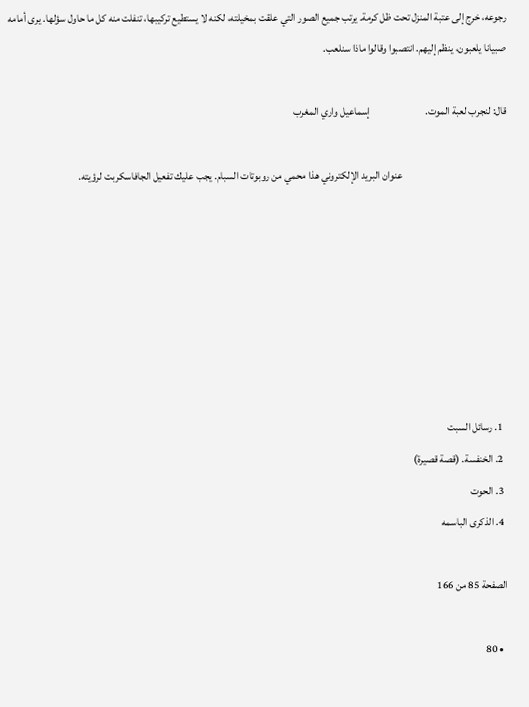رجوعه، خرج إلى عتبة المنزل تحت ظل كرمة. يرتب جميع الصور التي علقت بمخيلته، لكنه لا يستطيع تركيبها، تنفلت منه كل ما حاول سؤلها. يرى أمامه صبيانا يلعبون، ينظم إليهم. انتصبوا وقالوا ماذا سنلعب.

قال: لنجرب لعبة الموت.                          إسماعيل واري المغرب

                                                 عنوان البريد الإلكتروني هذا محمي من روبوتات السبام. يجب عليك تفعيل الجافاسكربت لرؤيته.







  1. رسائل السبت
  2. الخنفسة. (قصة قصيرة)
  3. الحوت
  4. الذكرى الباسمه

الصفحة 85 من 166

  • 80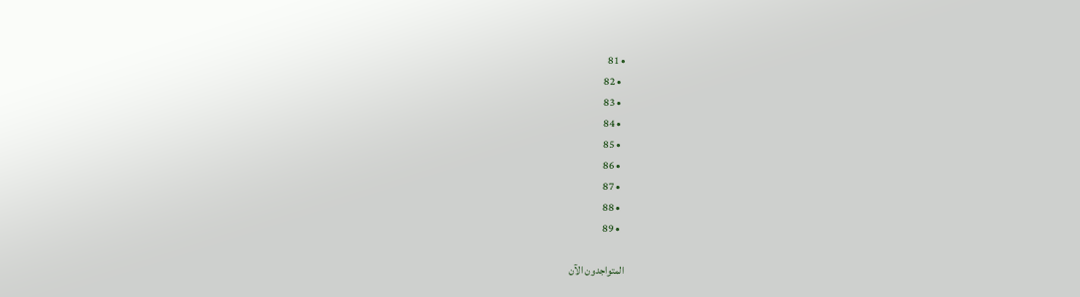• 81
  • 82
  • 83
  • 84
  • 85
  • 86
  • 87
  • 88
  • 89

المتواجدون الآن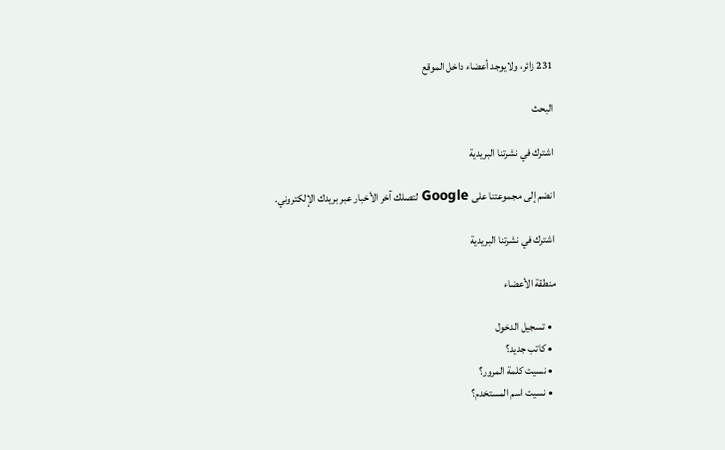231 زائر، ولايوجد أعضاء داخل الموقع

البحث

اشترك في نشرتنا البريدية

انضم إلى مجموعتنا على Google لتصلك آخر الأخبار عبر بريدك الإلكتروني.

اشترك في نشرتنا البريدية

منطقة الأعضاء

  • تسجيل الدخول
  • كاتب جديد؟
  • نسيت كلمة المرور؟
  • نسيت اسم المستخدم؟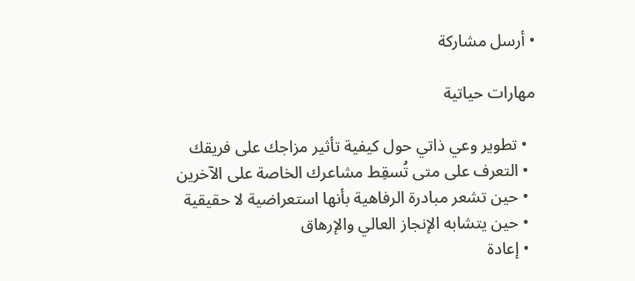• أرسل مشاركة

مهارات حياتية

  • تطوير وعي ذاتي حول كيفية تأثير مزاجك على فريقك
  • التعرف على متى تُسقِط مشاعرك الخاصة على الآخرين
  • حين تشعر مبادرة الرفاهية بأنها استعراضية لا حقيقية
  • حين يتشابه الإنجاز العالي والإرهاق
  • إعادة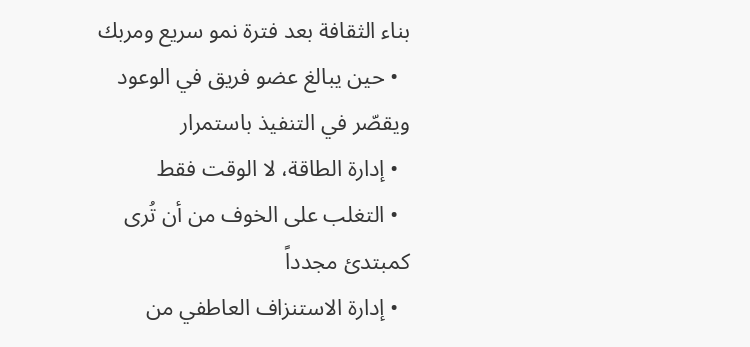بناء الثقافة بعد فترة نمو سريع ومربك
  • حين يبالغ عضو فريق في الوعود ويقصّر في التنفيذ باستمرار
  • إدارة الطاقة، لا الوقت فقط
  • التغلب على الخوف من أن تُرى كمبتدئ مجدداً
  • إدارة الاستنزاف العاطفي من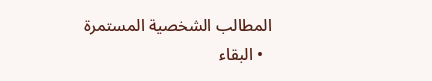المطالب الشخصية المستمرة
  • البقاء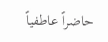حاضراً عاطفياً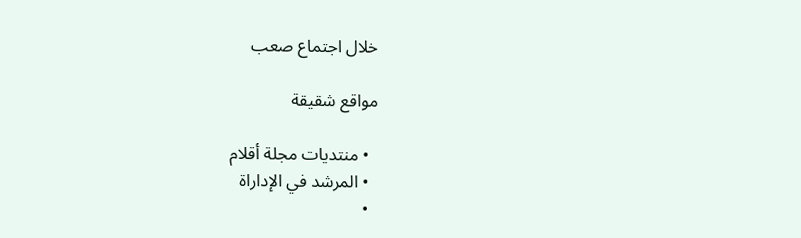خلال اجتماع صعب

مواقع شقيقة

  • منتديات مجلة أقلام
  • المرشد في الإداراة
  •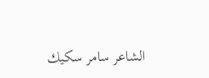الشاعر سامر سكيك